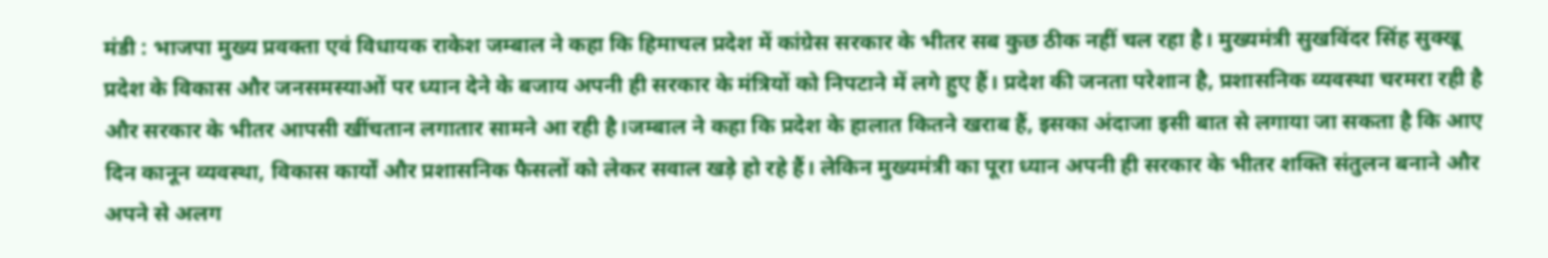मंडी : भाजपा मुख्य प्रवक्ता एवं विधायक राकेश जम्बाल ने कहा कि हिमाचल प्रदेश में कांग्रेस सरकार के भीतर सब कुछ ठीक नहीं चल रहा है। मुख्यमंत्री सुखविंदर सिंह सुक्खू प्रदेश के विकास और जनसमस्याओं पर ध्यान देने के बजाय अपनी ही सरकार के मंत्रियों को निपटाने में लगे हुए हैं। प्रदेश की जनता परेशान है, प्रशासनिक व्यवस्था चरमरा रही है और सरकार के भीतर आपसी खींचतान लगातार सामने आ रही है।जम्बाल ने कहा कि प्रदेश के हालात कितने खराब हैं, इसका अंदाजा इसी बात से लगाया जा सकता है कि आए दिन कानून व्यवस्था, विकास कार्यों और प्रशासनिक फैसलों को लेकर सवाल खड़े हो रहे हैं। लेकिन मुख्यमंत्री का पूरा ध्यान अपनी ही सरकार के भीतर शक्ति संतुलन बनाने और अपने से अलग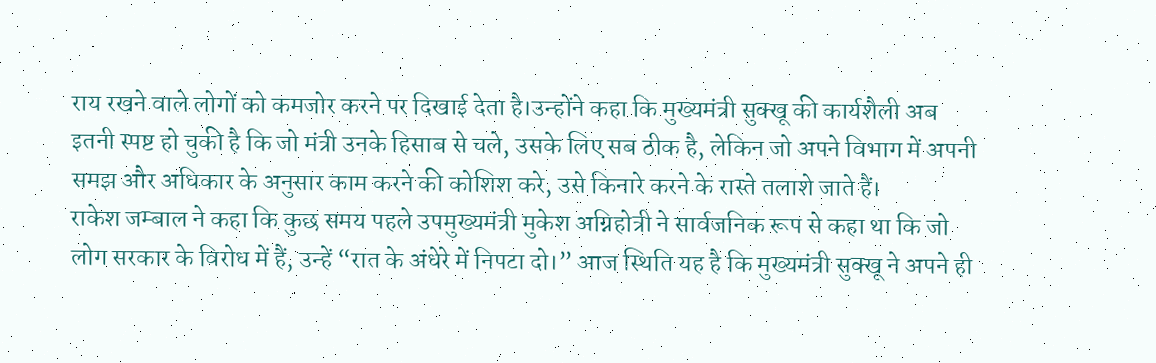राय रखने वाले लोगों को कमजोर करने पर दिखाई देता है।उन्होंने कहा कि मुख्यमंत्री सुक्खू की कार्यशैली अब इतनी स्पष्ट हो चुकी है कि जो मंत्री उनके हिसाब से चले, उसके लिए सब ठीक है, लेकिन जो अपने विभाग में अपनी समझ और अधिकार के अनुसार काम करने की कोशिश करे, उसे किनारे करने के रास्ते तलाशे जाते हैं।
राकेश जम्बाल ने कहा कि कुछ समय पहले उपमुख्यमंत्री मुकेश अग्निहोत्री ने सार्वजनिक रूप से कहा था कि जो लोग सरकार के विरोध में हैं, उन्हें “रात के अंधेरे में निपटा दो।” आज स्थिति यह है कि मुख्यमंत्री सुक्खू ने अपने ही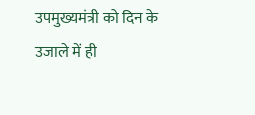उपमुख्यमंत्री को दिन के उजाले में ही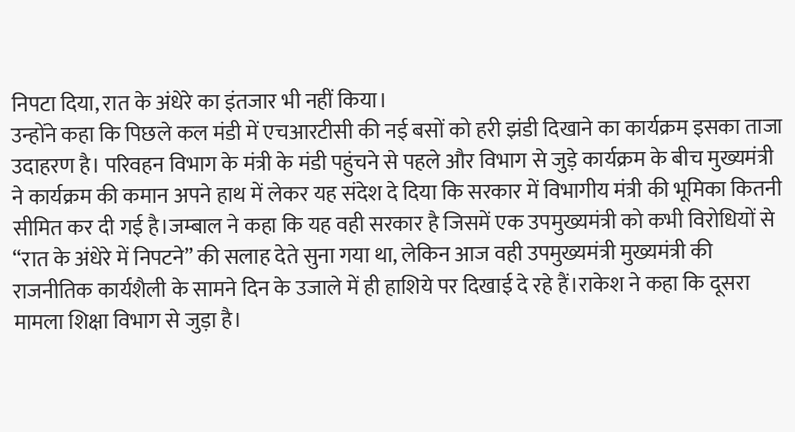निपटा दिया, रात के अंधेरे का इंतजार भी नहीं किया।
उन्होंने कहा कि पिछले कल मंडी में एचआरटीसी की नई बसों को हरी झंडी दिखाने का कार्यक्रम इसका ताजा उदाहरण है। परिवहन विभाग के मंत्री के मंडी पहुंचने से पहले और विभाग से जुड़े कार्यक्रम के बीच मुख्यमंत्री ने कार्यक्रम की कमान अपने हाथ में लेकर यह संदेश दे दिया कि सरकार में विभागीय मंत्री की भूमिका कितनी सीमित कर दी गई है।जम्बाल ने कहा कि यह वही सरकार है जिसमें एक उपमुख्यमंत्री को कभी विरोधियों से “रात के अंधेरे में निपटने” की सलाह देते सुना गया था, लेकिन आज वही उपमुख्यमंत्री मुख्यमंत्री की राजनीतिक कार्यशैली के सामने दिन के उजाले में ही हाशिये पर दिखाई दे रहे हैं।राकेश ने कहा कि दूसरा मामला शिक्षा विभाग से जुड़ा है।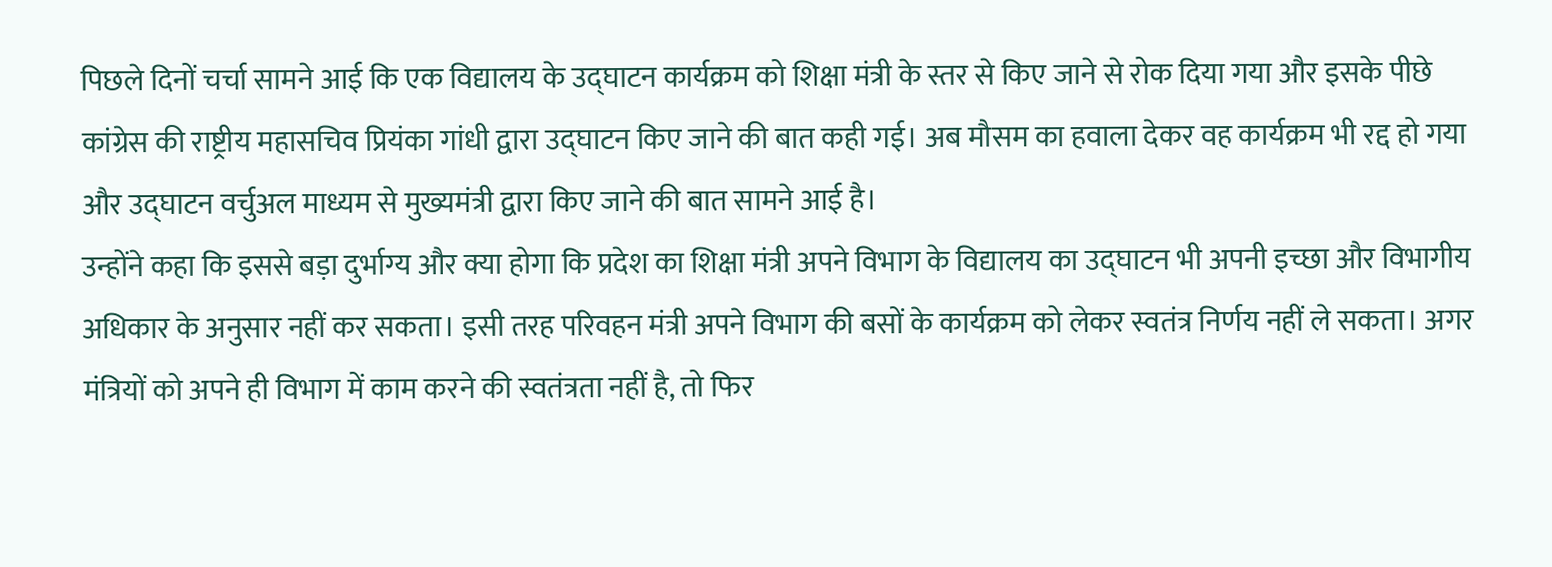पिछले दिनों चर्चा सामने आई कि एक विद्यालय के उद्घाटन कार्यक्रम को शिक्षा मंत्री के स्तर से किए जाने से रोक दिया गया और इसके पीछे कांग्रेस की राष्ट्रीय महासचिव प्रियंका गांधी द्वारा उद्घाटन किए जाने की बात कही गई। अब मौसम का हवाला देकर वह कार्यक्रम भी रद्द हो गया और उद्घाटन वर्चुअल माध्यम से मुख्यमंत्री द्वारा किए जाने की बात सामने आई है।
उन्होंने कहा कि इससे बड़ा दुर्भाग्य और क्या होगा कि प्रदेश का शिक्षा मंत्री अपने विभाग के विद्यालय का उद्घाटन भी अपनी इच्छा और विभागीय अधिकार के अनुसार नहीं कर सकता। इसी तरह परिवहन मंत्री अपने विभाग की बसों के कार्यक्रम को लेकर स्वतंत्र निर्णय नहीं ले सकता। अगर मंत्रियों को अपने ही विभाग में काम करने की स्वतंत्रता नहीं है, तो फिर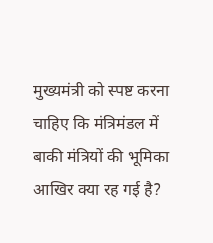मुख्यमंत्री को स्पष्ट करना चाहिए कि मंत्रिमंडल में बाकी मंत्रियों की भूमिका आखिर क्या रह गई है?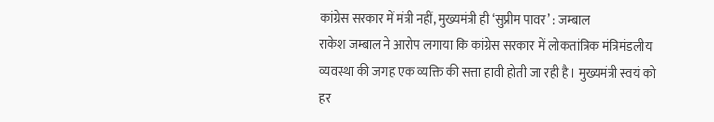कांग्रेस सरकार में मंत्री नहीं, मुख्यमंत्री ही ‘सुप्रीम पावर’ : जम्बाल
राकेश जम्बाल ने आरोप लगाया कि कांग्रेस सरकार में लोकतांत्रिक मंत्रिमंडलीय व्यवस्था की जगह एक व्यक्ति की सत्ता हावी होती जा रही है। मुख्यमंत्री स्वयं को हर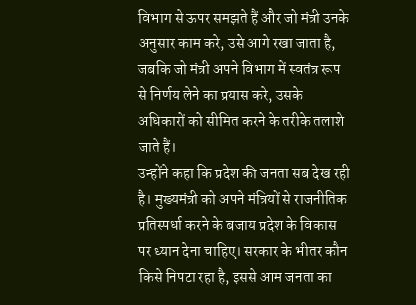विभाग से ऊपर समझते हैं और जो मंत्री उनके अनुसार काम करे, उसे आगे रखा जाता है, जबकि जो मंत्री अपने विभाग में स्वतंत्र रूप से निर्णय लेने का प्रयास करे, उसके अधिकारों को सीमित करने के तरीके तलाशे जाते हैं।
उन्होंने कहा कि प्रदेश की जनता सब देख रही है। मुख्यमंत्री को अपने मंत्रियों से राजनीतिक प्रतिस्पर्धा करने के बजाय प्रदेश के विकास पर ध्यान देना चाहिए। सरकार के भीतर कौन किसे निपटा रहा है, इससे आम जनता का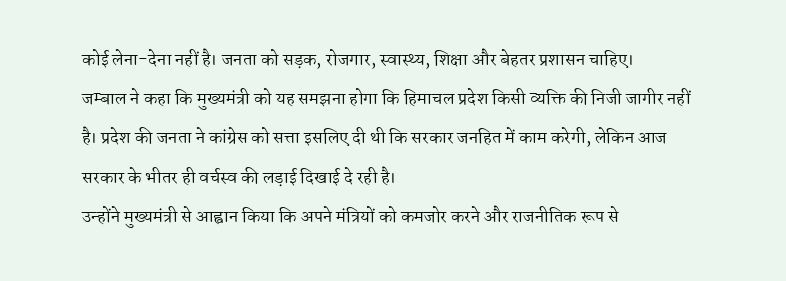कोई लेना-देना नहीं है। जनता को सड़क, रोजगार, स्वास्थ्य, शिक्षा और बेहतर प्रशासन चाहिए।
जम्बाल ने कहा कि मुख्यमंत्री को यह समझना होगा कि हिमाचल प्रदेश किसी व्यक्ति की निजी जागीर नहीं है। प्रदेश की जनता ने कांग्रेस को सत्ता इसलिए दी थी कि सरकार जनहित में काम करेगी, लेकिन आज सरकार के भीतर ही वर्चस्व की लड़ाई दिखाई दे रही है।
उन्होंने मुख्यमंत्री से आह्वान किया कि अपने मंत्रियों को कमजोर करने और राजनीतिक रूप से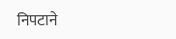निपटाने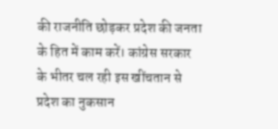की राजनीति छोड़कर प्रदेश की जनता के हित में काम करें। कांग्रेस सरकार के भीतर चल रही इस खींचतान से प्रदेश का नुकसान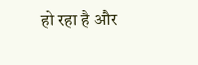हो रहा है और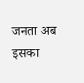जनता अब इसका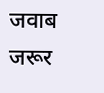जवाब जरूर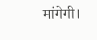मांगेगी।